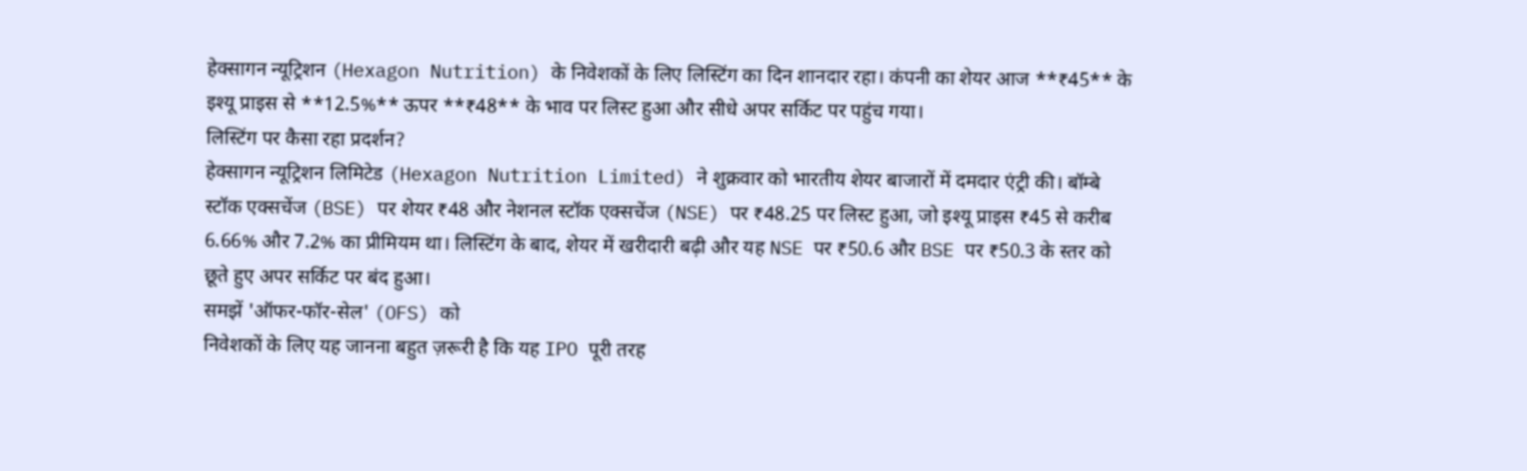हेक्सागन न्यूट्रिशन (Hexagon Nutrition) के निवेशकों के लिए लिस्टिंग का दिन शानदार रहा। कंपनी का शेयर आज **₹45** के इश्यू प्राइस से **12.5%** ऊपर **₹48** के भाव पर लिस्ट हुआ और सीधे अपर सर्किट पर पहुंच गया।
लिस्टिंग पर कैसा रहा प्रदर्शन?
हेक्सागन न्यूट्रिशन लिमिटेड (Hexagon Nutrition Limited) ने शुक्रवार को भारतीय शेयर बाजारों में दमदार एंट्री की। बॉम्बे स्टॉक एक्सचेंज (BSE) पर शेयर ₹48 और नेशनल स्टॉक एक्सचेंज (NSE) पर ₹48.25 पर लिस्ट हुआ, जो इश्यू प्राइस ₹45 से करीब 6.66% और 7.2% का प्रीमियम था। लिस्टिंग के बाद, शेयर में खरीदारी बढ़ी और यह NSE पर ₹50.6 और BSE पर ₹50.3 के स्तर को छूते हुए अपर सर्किट पर बंद हुआ।
समझें 'ऑफर-फॉर-सेल' (OFS) को
निवेशकों के लिए यह जानना बहुत ज़रूरी है कि यह IPO पूरी तरह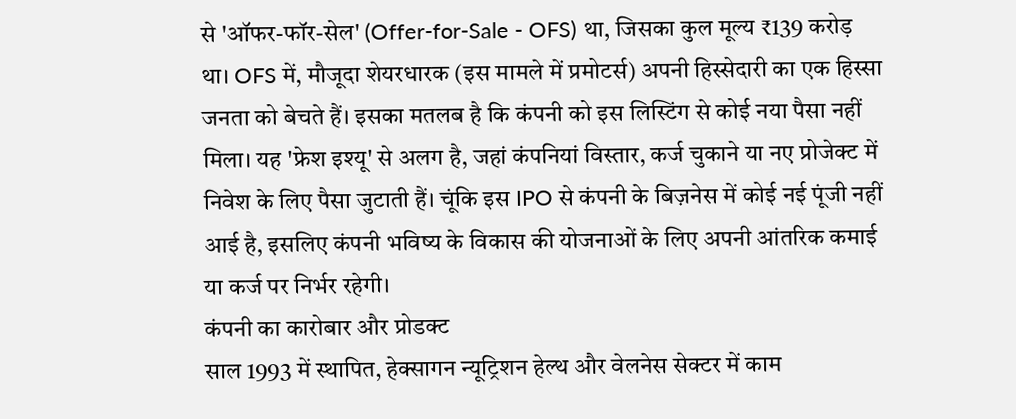से 'ऑफर-फॉर-सेल' (Offer-for-Sale - OFS) था, जिसका कुल मूल्य ₹139 करोड़ था। OFS में, मौजूदा शेयरधारक (इस मामले में प्रमोटर्स) अपनी हिस्सेदारी का एक हिस्सा जनता को बेचते हैं। इसका मतलब है कि कंपनी को इस लिस्टिंग से कोई नया पैसा नहीं मिला। यह 'फ्रेश इश्यू' से अलग है, जहां कंपनियां विस्तार, कर्ज चुकाने या नए प्रोजेक्ट में निवेश के लिए पैसा जुटाती हैं। चूंकि इस IPO से कंपनी के बिज़नेस में कोई नई पूंजी नहीं आई है, इसलिए कंपनी भविष्य के विकास की योजनाओं के लिए अपनी आंतरिक कमाई या कर्ज पर निर्भर रहेगी।
कंपनी का कारोबार और प्रोडक्ट
साल 1993 में स्थापित, हेक्सागन न्यूट्रिशन हेल्थ और वेलनेस सेक्टर में काम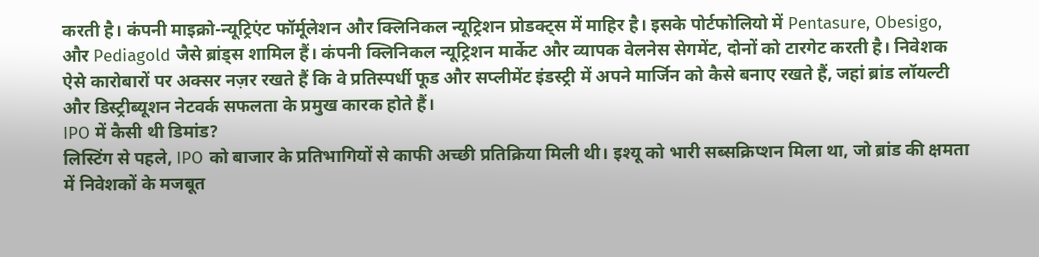करती है। कंपनी माइक्रो-न्यूट्रिएंट फॉर्मूलेशन और क्लिनिकल न्यूट्रिशन प्रोडक्ट्स में माहिर है। इसके पोर्टफोलियो में Pentasure, Obesigo, और Pediagold जैसे ब्रांड्स शामिल हैं। कंपनी क्लिनिकल न्यूट्रिशन मार्केट और व्यापक वेलनेस सेगमेंट, दोनों को टारगेट करती है। निवेशक ऐसे कारोबारों पर अक्सर नज़र रखते हैं कि वे प्रतिस्पर्धी फूड और सप्लीमेंट इंडस्ट्री में अपने मार्जिन को कैसे बनाए रखते हैं, जहां ब्रांड लॉयल्टी और डिस्ट्रीब्यूशन नेटवर्क सफलता के प्रमुख कारक होते हैं।
IPO में कैसी थी डिमांड?
लिस्टिंग से पहले, IPO को बाजार के प्रतिभागियों से काफी अच्छी प्रतिक्रिया मिली थी। इश्यू को भारी सब्सक्रिप्शन मिला था, जो ब्रांड की क्षमता में निवेशकों के मजबूत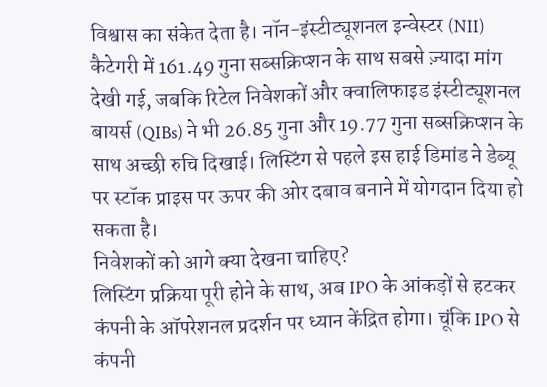विश्वास का संकेत देता है। नॉन-इंस्टीट्यूशनल इन्वेस्टर (NII) कैटेगरी में 161.49 गुना सब्सक्रिप्शन के साथ सबसे ज़्यादा मांग देखी गई, जबकि रिटेल निवेशकों और क्वालिफाइड इंस्टीट्यूशनल बायर्स (QIBs) ने भी 26.85 गुना और 19.77 गुना सब्सक्रिप्शन के साथ अच्छी रुचि दिखाई। लिस्टिंग से पहले इस हाई डिमांड ने डेब्यू पर स्टॉक प्राइस पर ऊपर की ओर दबाव बनाने में योगदान दिया हो सकता है।
निवेशकों को आगे क्या देखना चाहिए?
लिस्टिंग प्रक्रिया पूरी होने के साथ, अब IPO के आंकड़ों से हटकर कंपनी के ऑपरेशनल प्रदर्शन पर ध्यान केंद्रित होगा। चूंकि IPO से कंपनी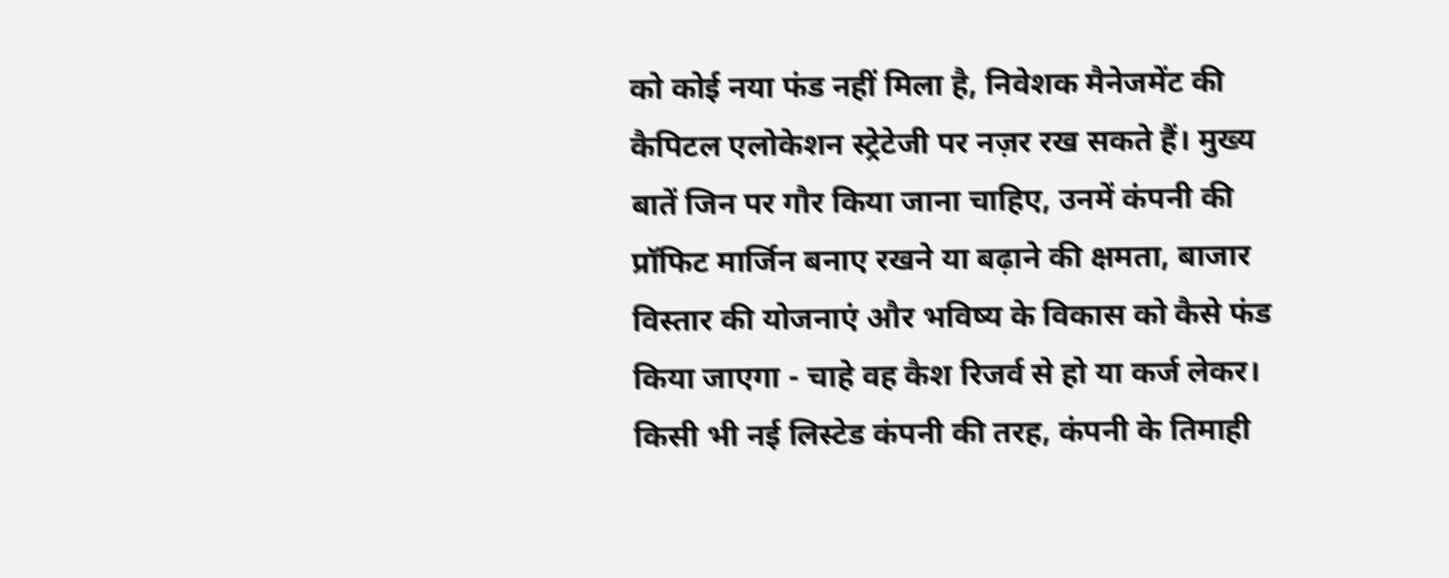को कोई नया फंड नहीं मिला है, निवेशक मैनेजमेंट की कैपिटल एलोकेशन स्ट्रेटेजी पर नज़र रख सकते हैं। मुख्य बातें जिन पर गौर किया जाना चाहिए, उनमें कंपनी की प्रॉफिट मार्जिन बनाए रखने या बढ़ाने की क्षमता, बाजार विस्तार की योजनाएं और भविष्य के विकास को कैसे फंड किया जाएगा - चाहे वह कैश रिजर्व से हो या कर्ज लेकर। किसी भी नई लिस्टेड कंपनी की तरह, कंपनी के तिमाही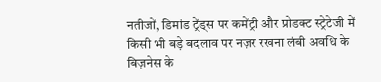नतीजों, डिमांड ट्रेंड्स पर कमेंट्री और प्रोडक्ट स्ट्रेटेजी में किसी भी बड़े बदलाव पर नज़र रखना लंबी अवधि के बिज़नेस के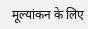मूल्यांकन के लिए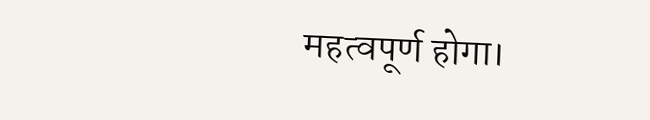महत्वपूर्ण होगा।